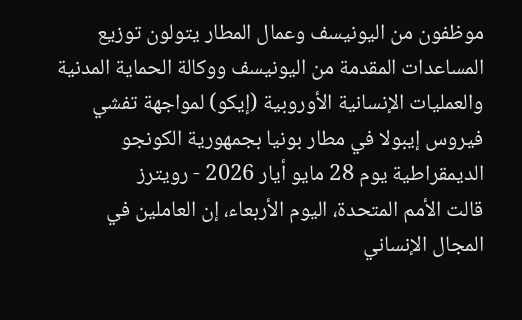موظفون من اليونيسف وعمال المطار يتولون توزيع المساعدات المقدمة من اليونيسف ووكالة الحماية المدنية والعمليات الإنسانية الأوروبية (إيكو) لمواجهة تفشي فيروس إيبولا في مطار بونيا بجمهورية الكونجو الديمقراطية يوم 28 مايو أيار 2026 - رويترز
قالت الأمم المتحدة، اليوم الأربعاء، إن العاملين في المجال الإنساني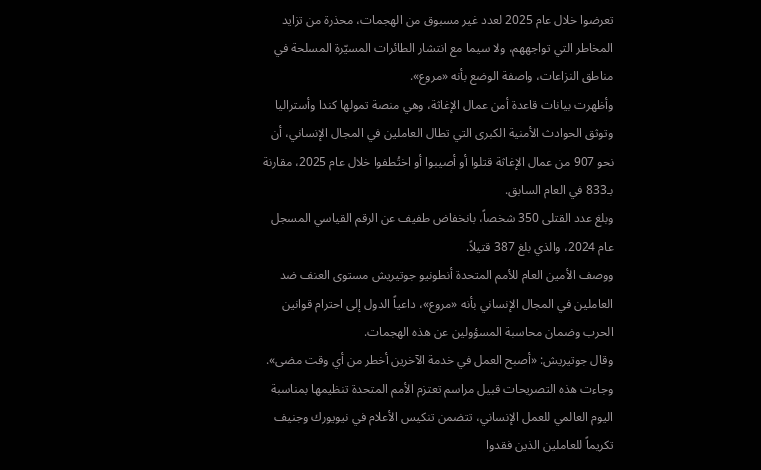تعرضوا خلال عام 2025 لعدد غير مسبوق من الهجمات، محذرة من تزايد المخاطر التي تواجههم، ولا سيما مع انتشار الطائرات المسيّرة المسلحة في مناطق النزاعات، واصفة الوضع بأنه «مروع».
وأظهرت بيانات قاعدة أمن عمال الإغاثة، وهي منصة تمولها كندا وأستراليا وتوثق الحوادث الأمنية الكبرى التي تطال العاملين في المجال الإنساني، أن نحو 907 من عمال الإغاثة قتلوا أو أصيبوا أو اختُطفوا خلال عام 2025، مقارنة بـ833 في العام السابق.
وبلغ عدد القتلى 350 شخصاً، بانخفاض طفيف عن الرقم القياسي المسجل عام 2024، والذي بلغ 387 قتيلاً.
ووصف الأمين العام للأمم المتحدة أنطونيو جوتيريش مستوى العنف ضد العاملين في المجال الإنساني بأنه «مروع»، داعياً الدول إلى احترام قوانين الحرب وضمان محاسبة المسؤولين عن هذه الهجمات.
وقال جوتيريش: «أصبح العمل في خدمة الآخرين أخطر من أي وقت مضى».
وجاءت هذه التصريحات قبيل مراسم تعتزم الأمم المتحدة تنظيمها بمناسبة اليوم العالمي للعمل الإنساني، تتضمن تنكيس الأعلام في نيويورك وجنيف تكريماً للعاملين الذين فقدوا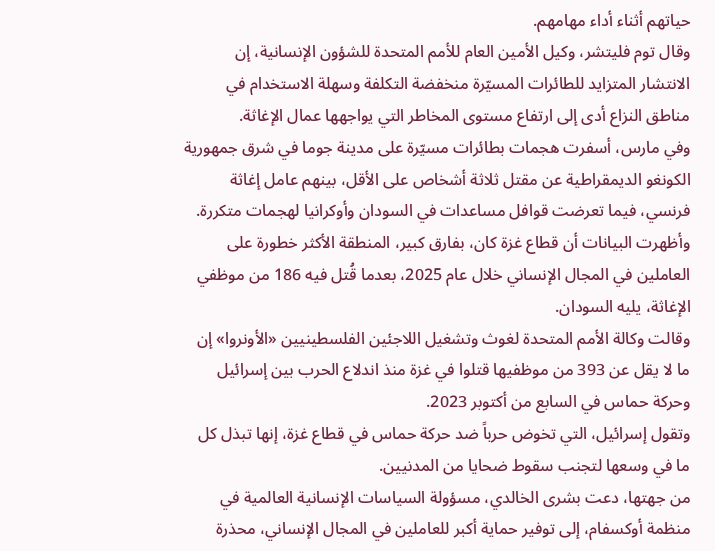حياتهم أثناء أداء مهامهم.
وقال توم فليتشر، وكيل الأمين العام للأمم المتحدة للشؤون الإنسانية، إن الانتشار المتزايد للطائرات المسيّرة منخفضة التكلفة وسهلة الاستخدام في مناطق النزاع أدى إلى ارتفاع مستوى المخاطر التي يواجهها عمال الإغاثة.
وفي مارس، أسفرت هجمات بطائرات مسيّرة على مدينة جوما في شرق جمهورية الكونغو الديمقراطية عن مقتل ثلاثة أشخاص على الأقل، بينهم عامل إغاثة فرنسي، فيما تعرضت قوافل مساعدات في السودان وأوكرانيا لهجمات متكررة.
وأظهرت البيانات أن قطاع غزة كان، بفارق كبير، المنطقة الأكثر خطورة على العاملين في المجال الإنساني خلال عام 2025، بعدما قُتل فيه 186 من موظفي الإغاثة، يليه السودان.
وقالت وكالة الأمم المتحدة لغوث وتشغيل اللاجئين الفلسطينيين «الأونروا» إن ما لا يقل عن 393 من موظفيها قتلوا في غزة منذ اندلاع الحرب بين إسرائيل وحركة حماس في السابع من أكتوبر 2023.
وتقول إسرائيل، التي تخوض حرباً ضد حركة حماس في قطاع غزة، إنها تبذل كل ما في وسعها لتجنب سقوط ضحايا من المدنيين.
من جهتها، دعت بشرى الخالدي، مسؤولة السياسات الإنسانية العالمية في منظمة أوكسفام، إلى توفير حماية أكبر للعاملين في المجال الإنساني، محذرة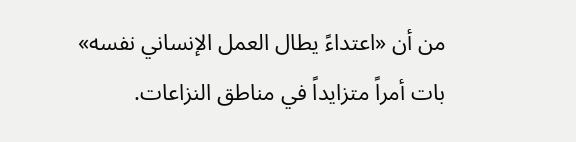من أن «اعتداءً يطال العمل الإنساني نفسه» بات أمراً متزايداً في مناطق النزاعات.